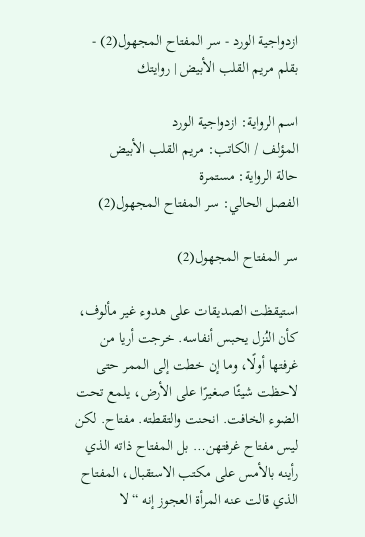ازدواجية الورد - سر المفتاح المجهول(2) - بقلم مريم القلب الأبيض | روايتك

اسم الرواية: ازدواجية الورد
المؤلف / الكاتب: مريم القلب الأبيض
حالة الرواية: مستمرة
الفصل الحالي: سر المفتاح المجهول(2)

سر المفتاح المجهول(2)

استيقظت الصديقات على هدوء غير مألوف، كأن النُزل يحبس أنفاسه. خرجت أريا من غرفتها أولًا، وما إن خطت إلى الممر حتى لاحظت شيئًا صغيرًا على الأرض، يلمع تحت الضوء الخافت. انحنت والتقطته. مفتاح. لكن ليس مفتاح غرفتهن… بل المفتاح ذاته الذي رأينه بالأمس على مكتب الاستقبال، المفتاح الذي قالت عنه المرأة العجوز إنه “لا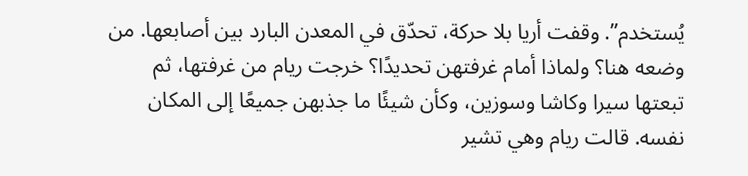يُستخدم”. وقفت أريا بلا حركة، تحدّق في المعدن البارد بين أصابعها. من وضعه هنا؟ ولماذا أمام غرفتهن تحديدًا؟ خرجت ريام من غرفتها، ثم تبعتها سيرا وكاشا وسوزين، وكأن شيئًا ما جذبهن جميعًا إلى المكان نفسه. قالت ريام وهي تشير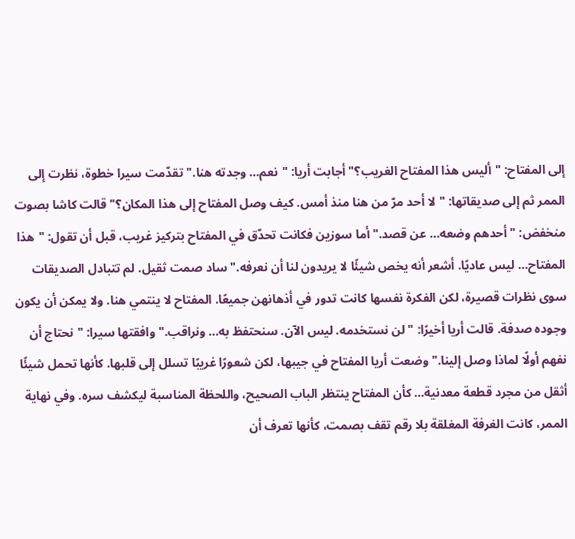إلى المفتاح: "أليس هذا المفتاح الغريب؟" أجابت أريا: "نعم… وجدته هنا." تقدّمت سيرا خطوة، نظرت إلى الممر ثم إلى صديقاتها: "لا أحد مرّ من هنا منذ أمس. كيف وصل المفتاح إلى هذا المكان؟" قالت كاشا بصوت منخفض: "أحدهم وضعه… عن قصد." أما سوزين فكانت تحدّق في المفتاح بتركيز غريب، قبل أن تقول: "هذا المفتاح… ليس عاديًا. أشعر أنه يخص شيئًا لا يريدون لنا أن نعرفه." ساد صمت ثقيل. لم تتبادل الصديقات سوى نظرات قصيرة، لكن الفكرة نفسها كانت تدور في أذهانهن جميعًا. المفتاح لا ينتمي هنا. ولا يمكن أن يكون وجوده صدفة. قالت أريا أخيرًا: "لن نستخدمه. ليس الآن. سنحتفظ به… ونراقب." وافقتها سيرا: "نحتاج أن نفهم أولًا لماذا وصل إلينا." وضعت أريا المفتاح في جيبها، لكن شعورًا غريبًا تسلل إلى قلبها. كأنها تحمل شيئًا أثقل من مجرد قطعة معدنية… كأن المفتاح ينتظر الباب الصحيح، واللحظة المناسبة ليكشف سره. وفي نهاية الممر، كانت الغرفة المغلقة بلا رقم تقف بصمت، كأنها تعرف أن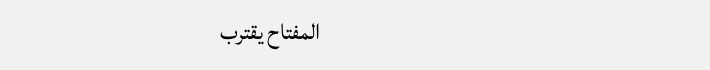المفتاح يقترب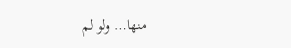منها… ولو لم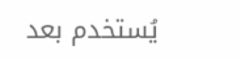يُستخدم بعد